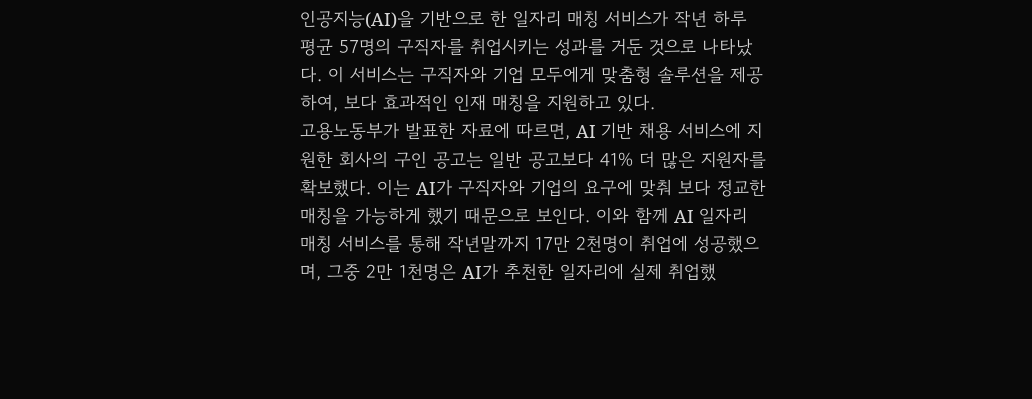인공지능(AI)을 기반으로 한 일자리 매칭 서비스가 작년 하루 평균 57명의 구직자를 취업시키는 성과를 거둔 것으로 나타났다. 이 서비스는 구직자와 기업 모두에게 맞춤형 솔루션을 제공하여, 보다 효과적인 인재 매칭을 지원하고 있다.
고용노동부가 발표한 자료에 따르면, AI 기반 채용 서비스에 지원한 회사의 구인 공고는 일반 공고보다 41% 더 많은 지원자를 확보했다. 이는 AI가 구직자와 기업의 요구에 맞춰 보다 정교한 매칭을 가능하게 했기 때문으로 보인다. 이와 함께 AI 일자리 매칭 서비스를 통해 작년말까지 17만 2천명이 취업에 성공했으며, 그중 2만 1천명은 AI가 추천한 일자리에 실제 취업했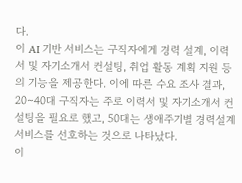다.
이 AI 기반 서비스는 구직자에게 경력 설계, 이력서 및 자기소개서 컨설팅, 취업 활동 계획 지원 등의 기능을 제공한다. 이에 따른 수요 조사 결과, 20∼40대 구직자는 주로 이력서 및 자기소개서 컨설팅을 필요로 했고, 50대는 생애주기별 경력설계 서비스를 선호하는 것으로 나타났다.
이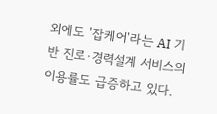외에도 '잡케어'라는 AI 기반 진로·경력설계 서비스의 이용률도 급증하고 있다.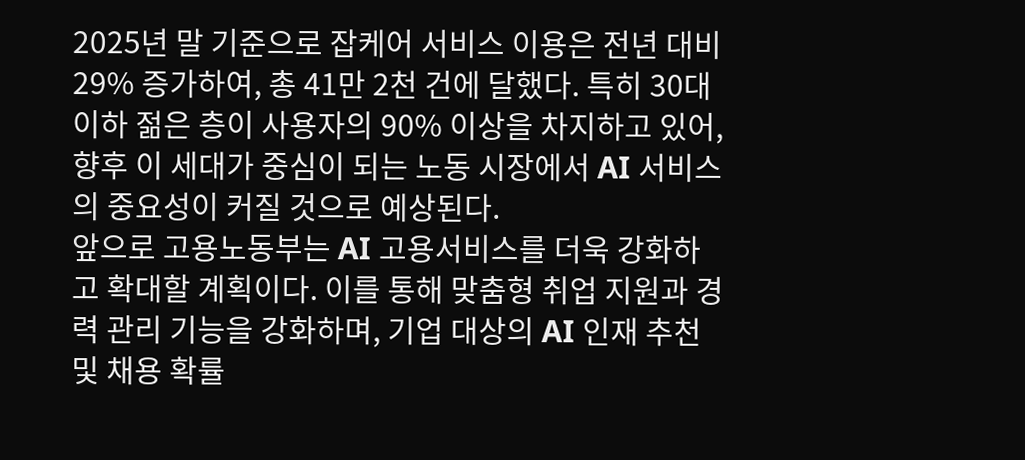2025년 말 기준으로 잡케어 서비스 이용은 전년 대비 29% 증가하여, 총 41만 2천 건에 달했다. 특히 30대 이하 젊은 층이 사용자의 90% 이상을 차지하고 있어, 향후 이 세대가 중심이 되는 노동 시장에서 AI 서비스의 중요성이 커질 것으로 예상된다.
앞으로 고용노동부는 AI 고용서비스를 더욱 강화하고 확대할 계획이다. 이를 통해 맞춤형 취업 지원과 경력 관리 기능을 강화하며, 기업 대상의 AI 인재 추천 및 채용 확률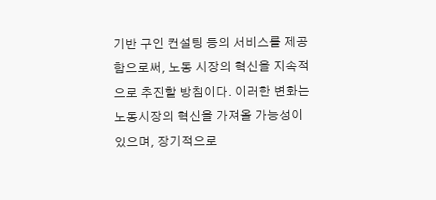기반 구인 컨설팅 등의 서비스를 제공함으로써, 노동 시장의 혁신을 지속적으로 추진할 방침이다. 이러한 변화는 노동시장의 혁신을 가져올 가능성이 있으며, 장기적으로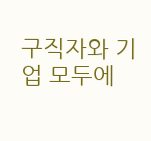구직자와 기업 모두에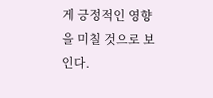게 긍정적인 영향을 미칠 것으로 보인다.